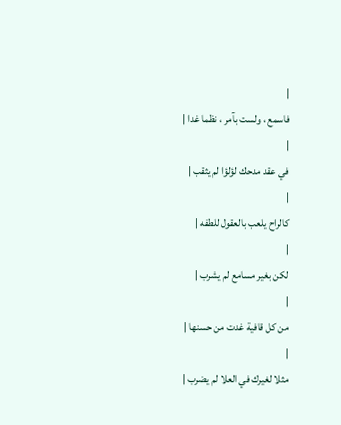|
فاسمع ، ولست بآمر ، نظما غدا |
|
في عقد مدحك لؤلؤا لم يثقب |
|
كالراح يلعب بالعقول للطفه |
|
لكن بغير مسامع لم يشرب |
|
من كل قافية غدت من حسنها |
|
مثلا لغيرك في العلا لم يضرب |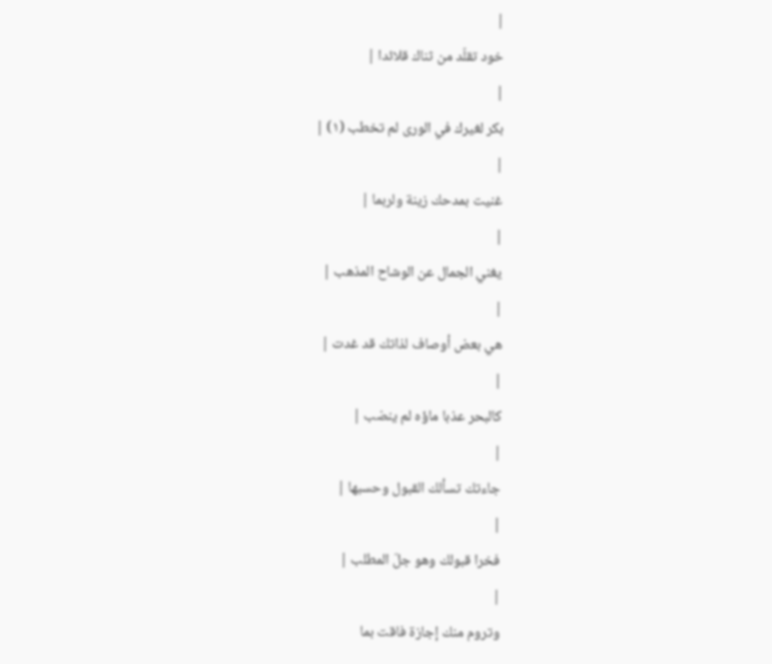|
خود تقلّد من ثناك قلائدا |
|
بكر لغيرك في الورى لم تخطب (١) |
|
غنيت بمدحك زينة ولربما |
|
يغني الجمال عن الوشاح المذهب |
|
هي بعض أوصاف لذاتك قد غدت |
|
كالبحر عذبا ماؤه لم ينضب |
|
جاءتك تسألك القبول وحسبها |
|
فخرا قبولك وهو جلّ المطلب |
|
وتروم منك إجازة فاقت بما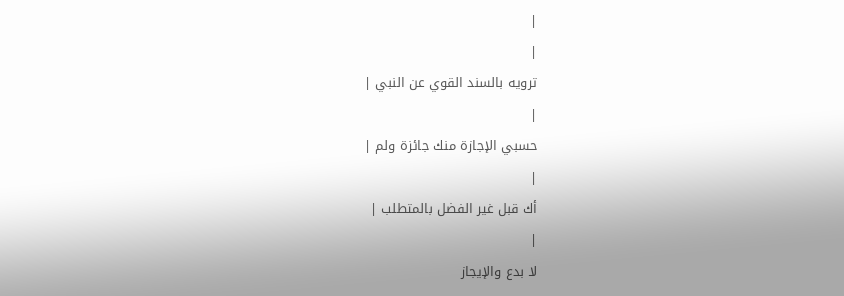|
|
ترويه بالسند القوي عن النبي |
|
حسبي الإجازة منك جائزة ولم |
|
أك قبل غير الفضل بالمتطلب |
|
لا بدع والإيجاز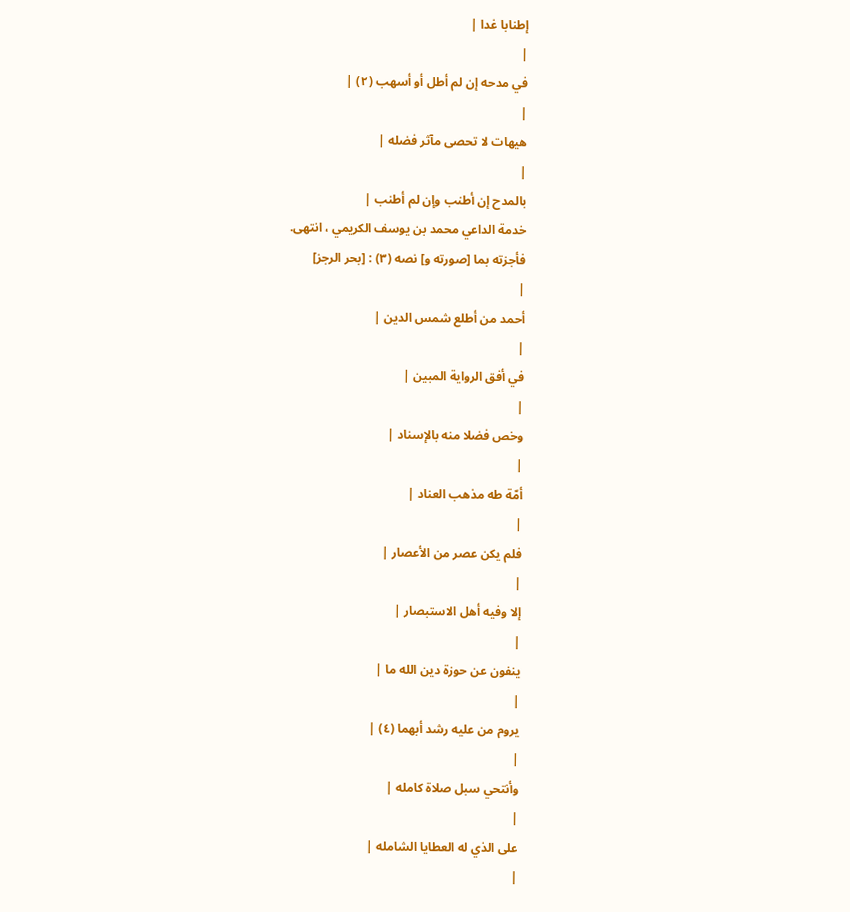إطنابا غدا |
|
في مدحه إن لم أطل أو أسهب (٢) |
|
هيهات لا تحصى مآثر فضله |
|
بالمدح إن أطنب وإن لم أطنب |
خدمة الداعي محمد بن يوسف الكريمي ، انتهى.
فأجزته بما [صورته و] نصه (٣) : [بحر الرجز]
|
أحمد من أطلع شمس الدين |
|
في أفق الرواية المبين |
|
وخص فضلا منه بالإسناد |
|
أمّة طه مذهب العناد |
|
فلم يكن عصر من الأعصار |
|
إلا وفيه أهل الاستبصار |
|
ينفون عن حوزة دين الله ما |
|
يروم من عليه رشد أبهما (٤) |
|
وأنتحي سبل صلاة كامله |
|
على الذي له العطايا الشامله |
|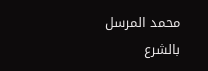محمد المرسل بالشرع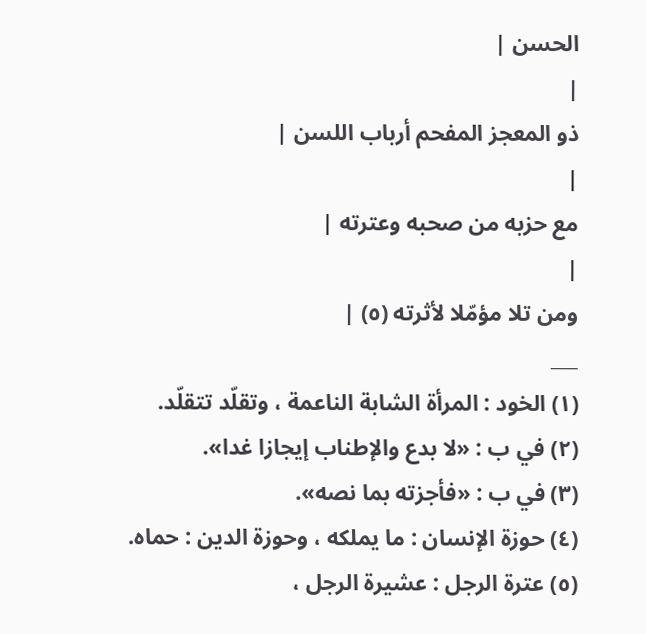الحسن |
|
ذو المعجز المفحم أرباب اللسن |
|
مع حزبه من صحبه وعترته |
|
ومن تلا مؤمّلا لأثرته (٥) |
___
(١) الخود : المرأة الشابة الناعمة ، وتقلّد تتقلّد.
(٢) في ب : «لا بدع والإطناب إيجازا غدا».
(٣) في ب : «فأجزته بما نصه».
(٤) حوزة الإنسان : ما يملكه ، وحوزة الدين : حماه.
(٥) عترة الرجل : عشيرة الرجل ،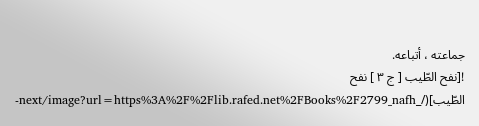جماعته ، أتباعه.
![نفح الطّيب [ ج ٣ ] نفح الطّيب](/_next/image?url=https%3A%2F%2Flib.rafed.net%2FBooks%2F2799_nafh-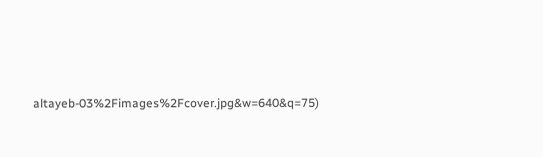altayeb-03%2Fimages%2Fcover.jpg&w=640&q=75)